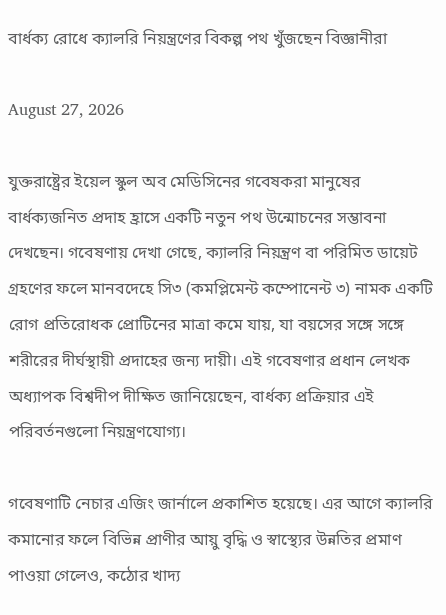বার্ধক্য রোধে ক্যালরি নিয়ন্ত্রণের বিকল্প পথ খুঁজছেন বিজ্ঞানীরা

August 27, 2026

যুক্তরাষ্ট্রের ইয়েল স্কুল অব মেডিসিনের গবেষকরা মানুষের বার্ধক্যজনিত প্রদাহ হ্রাসে একটি নতুন পথ উন্মোচনের সম্ভাবনা দেখছেন। গবেষণায় দেখা গেছে, ক্যালরি নিয়ন্ত্রণ বা পরিমিত ডায়েট গ্রহণের ফলে মানবদেহে সি৩ (কমপ্লিমেন্ট কম্পোনেন্ট ৩) নামক একটি রোগ প্রতিরোধক প্রোটিনের মাত্রা কমে যায়, যা বয়সের সঙ্গে সঙ্গে শরীরের দীর্ঘস্থায়ী প্রদাহের জন্য দায়ী। এই গবেষণার প্রধান লেখক অধ্যাপক বিশ্বদীপ দীক্ষিত জানিয়েছেন, বার্ধক্য প্রক্রিয়ার এই পরিবর্তনগুলো নিয়ন্ত্রণযোগ্য।

গবেষণাটি নেচার এজিং জার্নালে প্রকাশিত হয়েছে। এর আগে ক্যালরি কমানোর ফলে বিভিন্ন প্রাণীর আয়ু বৃদ্ধি ও স্বাস্থ্যের উন্নতির প্রমাণ পাওয়া গেলেও, কঠোর খাদ্য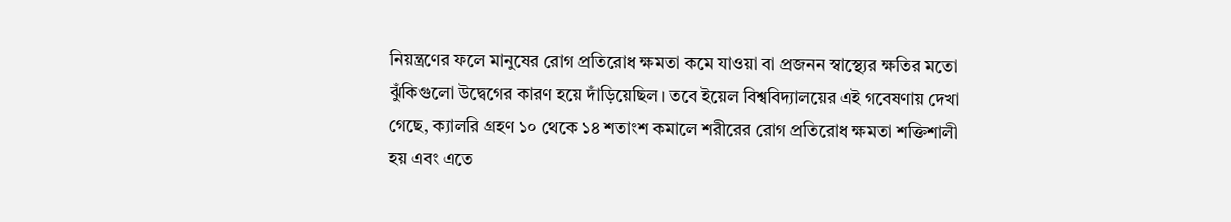নিয়ন্ত্রণের ফলে মানুষের রোগ প্রতিরোধ ক্ষমতা কমে যাওয়া বা প্রজনন স্বাস্থ্যের ক্ষতির মতো ঝুঁকিগুলো উদ্বেগের কারণ হয়ে দাঁড়িয়েছিল। তবে ইয়েল বিশ্ববিদ্যালয়ের এই গবেষণায় দেখা গেছে, ক্যালরি গ্রহণ ১০ থেকে ১৪ শতাংশ কমালে শরীরের রোগ প্রতিরোধ ক্ষমতা শক্তিশালী হয় এবং এতে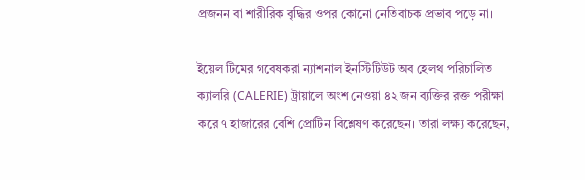প্রজনন বা শারীরিক বৃদ্ধির ওপর কোনো নেতিবাচক প্রভাব পড়ে না।

ইয়েল টিমের গবেষকরা ন্যাশনাল ইনস্টিটিউট অব হেলথ পরিচালিত ক্যালরি (CALERIE) ট্রায়ালে অংশ নেওয়া ৪২ জন ব্যক্তির রক্ত পরীক্ষা করে ৭ হাজারের বেশি প্রোটিন বিশ্লেষণ করেছেন। তারা লক্ষ্য করেছেন,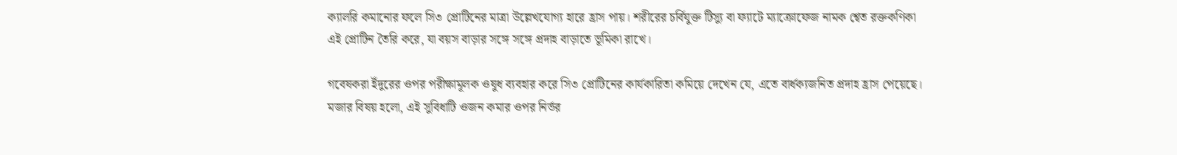ক্যালরি কমানোর ফলে সি৩ প্রোটিনের মাত্রা উল্লেখযোগ্য হারে হ্রাস পায়। শরীরের চর্বিযুক্ত টিস্যু বা ফ্যাটে ম্যাক্রোফেজ নামক শ্বেত রক্তকণিকা এই প্রোটিন তৈরি করে, যা বয়স বাড়ার সঙ্গে সঙ্গে প্রদাহ বাড়াতে ভূমিকা রাখে।

গবেষকরা ইঁদুরের ওপর পরীক্ষামূলক ওষুধ ব্যবহার করে সি৩ প্রোটিনের কার্যকারিতা কমিয়ে দেখেন যে, এতে বার্ধক্যজনিত প্রদাহ হ্রাস পেয়েছে। মজার বিষয় হলো, এই সুবিধাটি ওজন কমার ওপর নির্ভর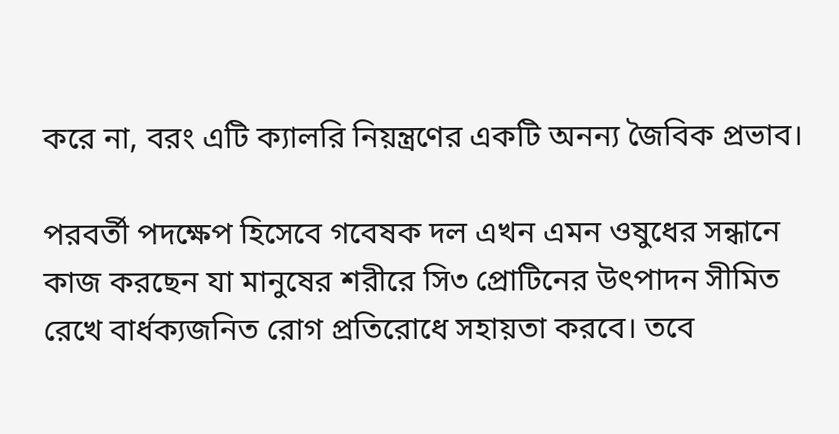করে না, বরং এটি ক্যালরি নিয়ন্ত্রণের একটি অনন্য জৈবিক প্রভাব।

পরবর্তী পদক্ষেপ হিসেবে গবেষক দল এখন এমন ওষুধের সন্ধানে কাজ করছেন যা মানুষের শরীরে সি৩ প্রোটিনের উৎপাদন সীমিত রেখে বার্ধক্যজনিত রোগ প্রতিরোধে সহায়তা করবে। তবে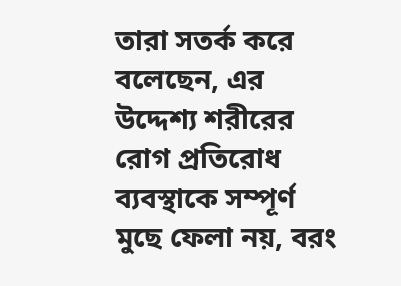তারা সতর্ক করে বলেছেন, এর উদ্দেশ্য শরীরের রোগ প্রতিরোধ ব্যবস্থাকে সম্পূর্ণ মুছে ফেলা নয়, বরং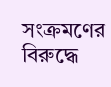সংক্রমণের বিরুদ্ধে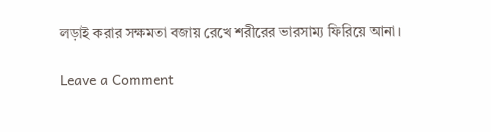লড়াই করার সক্ষমতা বজায় রেখে শরীরের ভারসাম্য ফিরিয়ে আনা।

Leave a Comment